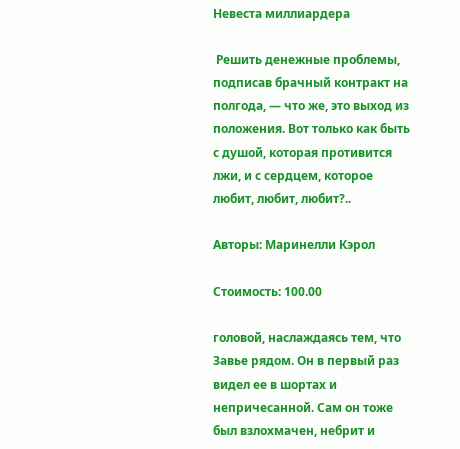Невеста миллиардера

 Решить денежные проблемы, подписав брачный контракт на полгода, — что же, это выход из положения. Вот только как быть с душой, которая противится лжи, и с сердцем, которое любит, любит, любит?..

Авторы: Маринелли Кэрол

Стоимость: 100.00

головой, наслаждаясь тем, что Завье рядом. Он в первый раз видел ее в шортах и непричесанной. Сам он тоже был взлохмачен, небрит и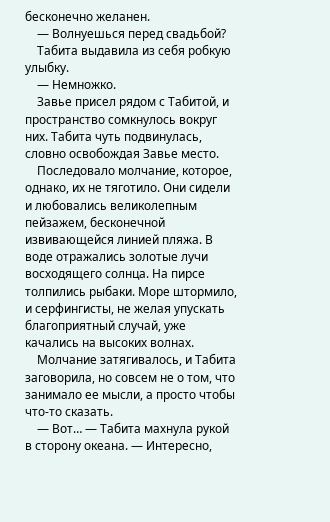бесконечно желанен.
    — Волнуешься перед свадьбой?
    Табита выдавила из себя робкую улыбку.
    — Немножко.
    Завье присел рядом с Табитой, и пространство сомкнулось вокруг них. Табита чуть подвинулась, словно освобождая Завье место.
    Последовало молчание, которое, однако, их не тяготило. Они сидели и любовались великолепным пейзажем, бесконечной извивающейся линией пляжа. В воде отражались золотые лучи восходящего солнца. На пирсе толпились рыбаки. Море штормило, и серфингисты, не желая упускать благоприятный случай, уже качались на высоких волнах.
    Молчание затягивалось, и Табита заговорила, но совсем не о том, что занимало ее мысли, а просто чтобы что-то сказать.
    — Вот… — Табита махнула рукой в сторону океана. — Интересно,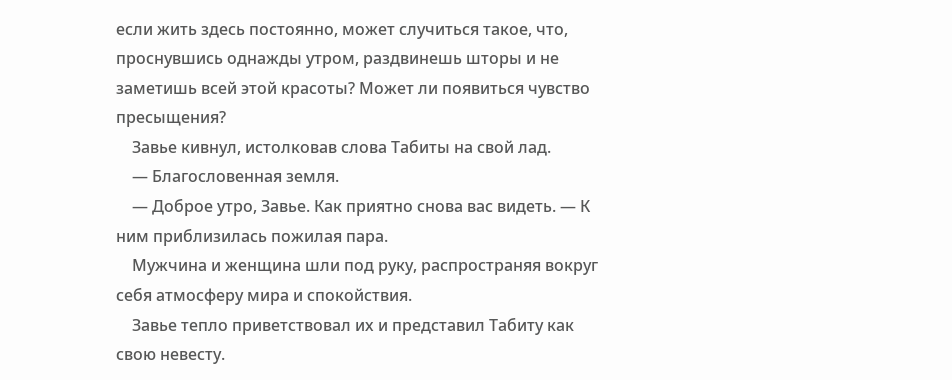если жить здесь постоянно, может случиться такое, что, проснувшись однажды утром, раздвинешь шторы и не заметишь всей этой красоты? Может ли появиться чувство пресыщения?
    Завье кивнул, истолковав слова Табиты на свой лад.
    — Благословенная земля.
    — Доброе утро, Завье. Как приятно снова вас видеть. — К ним приблизилась пожилая пара.
    Мужчина и женщина шли под руку, распространяя вокруг себя атмосферу мира и спокойствия.
    Завье тепло приветствовал их и представил Табиту как свою невесту.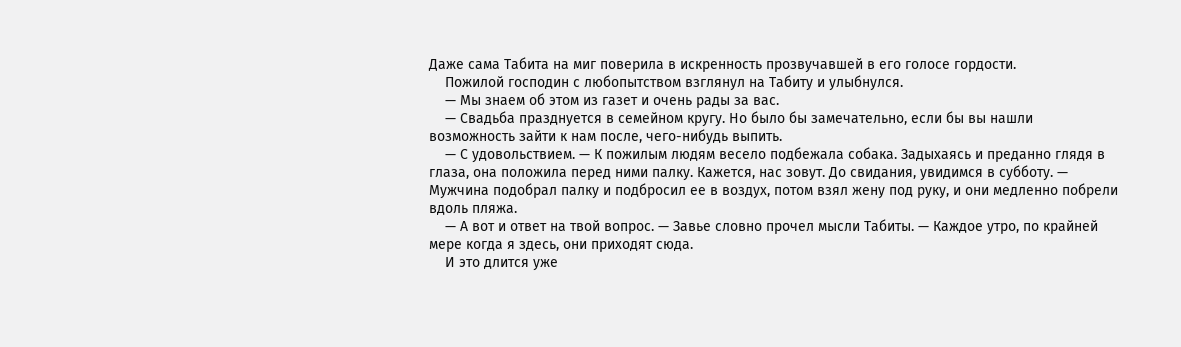Даже сама Табита на миг поверила в искренность прозвучавшей в его голосе гордости.
    Пожилой господин с любопытством взглянул на Табиту и улыбнулся.
    — Мы знаем об этом из газет и очень рады за вас.
    — Свадьба празднуется в семейном кругу. Но было бы замечательно, если бы вы нашли возможность зайти к нам после, чего-нибудь выпить.
    — С удовольствием. — К пожилым людям весело подбежала собака. Задыхаясь и преданно глядя в глаза, она положила перед ними палку. Кажется, нас зовут. До свидания, увидимся в субботу. — Мужчина подобрал палку и подбросил ее в воздух, потом взял жену под руку, и они медленно побрели вдоль пляжа.
    — А вот и ответ на твой вопрос. — Завье словно прочел мысли Табиты. — Каждое утро, по крайней мере когда я здесь, они приходят сюда.
    И это длится уже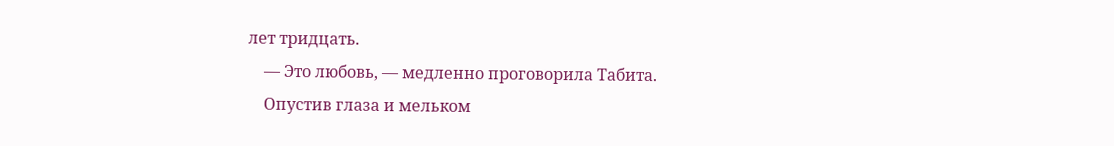лет тридцать.
    — Это любовь, — медленно проговорила Табита.
    Опустив глаза и мельком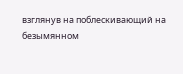взглянув на поблескивающий на безымянном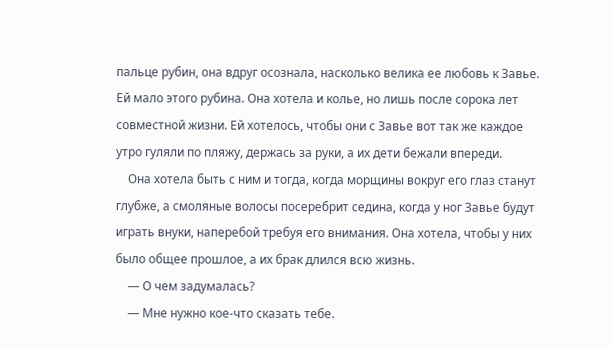пальце рубин, она вдруг осознала, насколько велика ее любовь к Завье. Ей мало этого рубина. Она хотела и колье, но лишь после сорока лет совместной жизни. Ей хотелось, чтобы они с Завье вот так же каждое утро гуляли по пляжу, держась за руки, а их дети бежали впереди.
    Она хотела быть с ним и тогда, когда морщины вокруг его глаз станут глубже, а смоляные волосы посеребрит седина, когда у ног Завье будут играть внуки, наперебой требуя его внимания. Она хотела, чтобы у них было общее прошлое, а их брак длился всю жизнь.
    — О чем задумалась?
    — Мне нужно кое-что сказать тебе.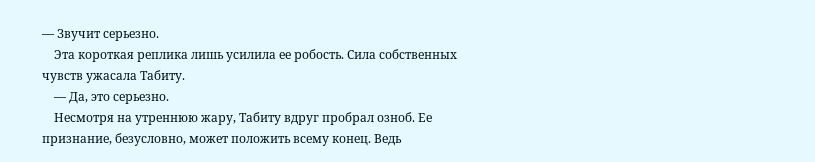— Звучит серьезно.
    Эта короткая реплика лишь усилила ее робость. Сила собственных чувств ужасала Табиту.
    — Да, это серьезно.
    Несмотря на утреннюю жару, Табиту вдруг пробрал озноб. Ее признание, безусловно, может положить всему конец. Ведь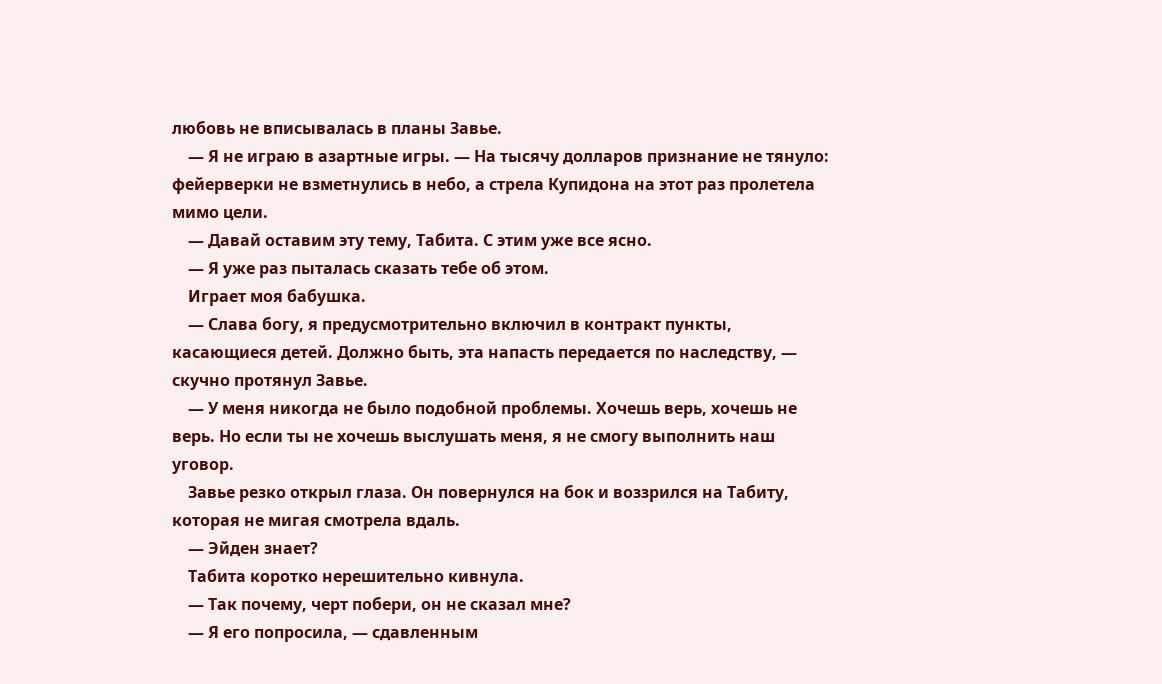любовь не вписывалась в планы Завье.
    — Я не играю в азартные игры. — На тысячу долларов признание не тянуло: фейерверки не взметнулись в небо, а стрела Купидона на этот раз пролетела мимо цели.
    — Давай оставим эту тему, Табита. С этим уже все ясно.
    — Я уже раз пыталась сказать тебе об этом.
    Играет моя бабушка.
    — Слава богу, я предусмотрительно включил в контракт пункты, касающиеся детей. Должно быть, эта напасть передается по наследству, — скучно протянул Завье.
    — У меня никогда не было подобной проблемы. Хочешь верь, хочешь не верь. Но если ты не хочешь выслушать меня, я не смогу выполнить наш уговор.
    Завье резко открыл глаза. Он повернулся на бок и воззрился на Табиту, которая не мигая смотрела вдаль.
    — Эйден знает?
    Табита коротко нерешительно кивнула.
    — Так почему, черт побери, он не сказал мне?
    — Я его попросила, — сдавленным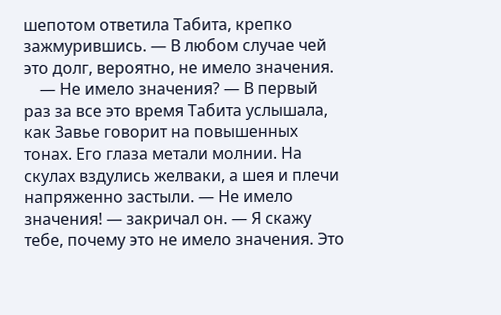шепотом ответила Табита, крепко зажмурившись. — В любом случае чей это долг, вероятно, не имело значения.
    — Не имело значения? — В первый раз за все это время Табита услышала, как Завье говорит на повышенных тонах. Его глаза метали молнии. На скулах вздулись желваки, а шея и плечи напряженно застыли. — Не имело значения! — закричал он. — Я скажу тебе, почему это не имело значения. Это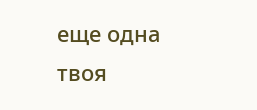еще одна твоя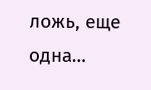ложь, еще одна…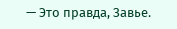— Это правда, Завье.